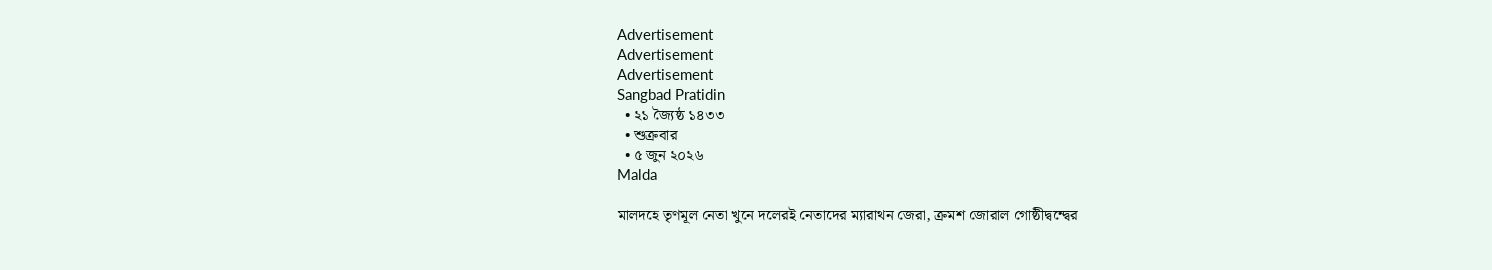Advertisement
Advertisement
Advertisement
Sangbad Pratidin
  • ২১ জ্যৈষ্ঠ ১৪৩৩
  • শুক্রবার
  • ৫ জুন ২০২৬
Malda

মালদহে তৃণমূল নেতা খুনে দলেরই নেতাদের ম্যারাথন জেরা, ক্রমশ জোরাল গোষ্ঠীদ্বন্দ্বের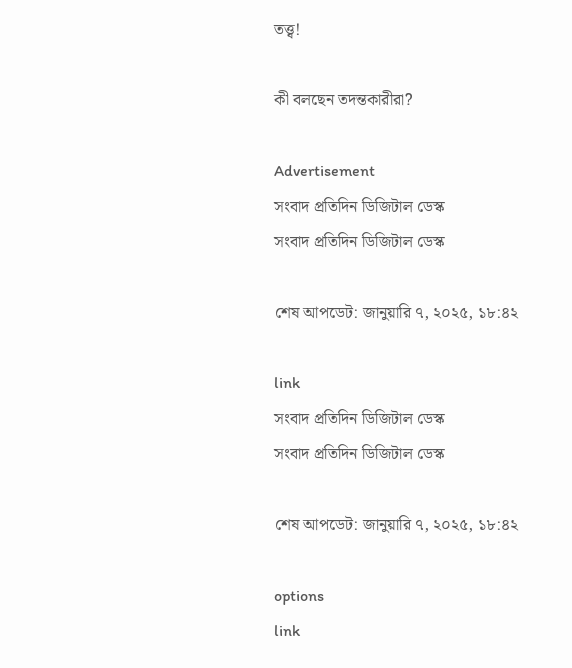তত্ত্ব!

কী বলছেন তদন্তকারীরা?

Advertisement
সংবাদ প্রতিদিন ডিজিটাল ডেস্ক
সংবাদ প্রতিদিন ডিজিটাল ডেস্ক

শেষ আপডেট: জানুয়ারি ৭, ২০২৫, ১৮:৪২

link
সংবাদ প্রতিদিন ডিজিটাল ডেস্ক
সংবাদ প্রতিদিন ডিজিটাল ডেস্ক

শেষ আপডেট: জানুয়ারি ৭, ২০২৫, ১৮:৪২

options
link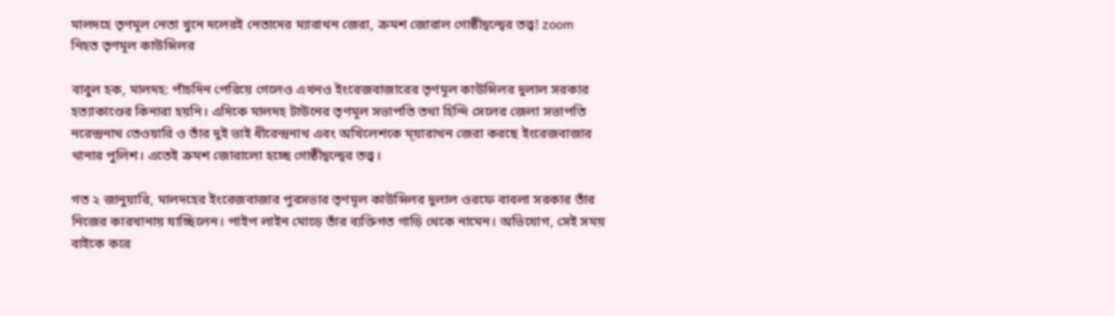মালদহে তৃণমূল নেতা খুনে দলেরই নেতাদের ম্যারাথন জেরা, ক্রমশ জোরাল গোষ্ঠীদ্বন্দ্বের তত্ত্ব! zoom
নিহত তৃণমূল কাউন্সিলর

বাবুল হক, মালদহ: পাঁচদিন পেরিয়ে গেলেও এখনও ইংরেজবাজারের তৃণমূল কাউন্সিলর দুলাল সরকার হত্যাকাণ্ডের কিনারা হয়নি। এদিকে মালদহ টাউনের তৃণমূল সভাপতি তথা হিন্দি সেলের জেলা সভাপতি নরেন্দ্রনাথ তেওয়ারি ও তাঁর দুই ভাই ধীরেন্দ্রনাথ এবং অখিলেশকে ম্য়ারাথন জেরা করছে ইংরেজবাজার থানার পুলিশ। এতেই ক্রমশ জোরালো হচ্ছে গোষ্ঠীদ্বন্দ্বের তত্ত্ব।

গত ২ জানুয়ারি, মালদহের ইংরেজবাজার পুরসভার তৃণমূল কাউন্সিলর দুলাল ওরফে বাবলা সরকার তাঁর নিজের কারখানায় যাচ্ছিলেন। পাইপ লাইন মোড়ে তাঁর ব্যক্তিগত গাড়ি থেকে নামেন। অভিযোগ, সেই সময় বাইকে করে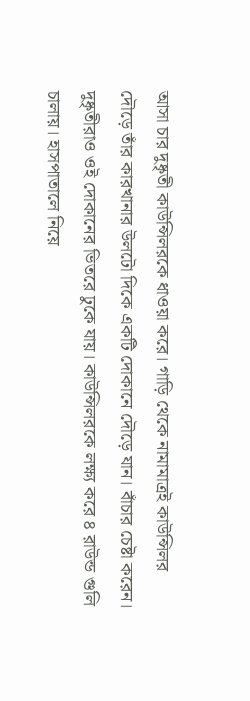আসা চার দুষ্কৃতী কাউন্সিলরকে ধাওয়া করে। গাড়ি থেকে নামামাত্রই কাউন্সিলর দৌড়ে তাঁর কারখানার উলটো দিকে একটি দোকানে দৌড়ে যান। বাঁচার চেষ্টা করেন। দুষ্কৃতীরাও ওই দোকানের ভিতরে ঢুকে যায়। কাউন্সিলরকে লক্ষ্য করে ৪ রাউন্ড গুলি চালায়। হাসপাতালে নিয়ে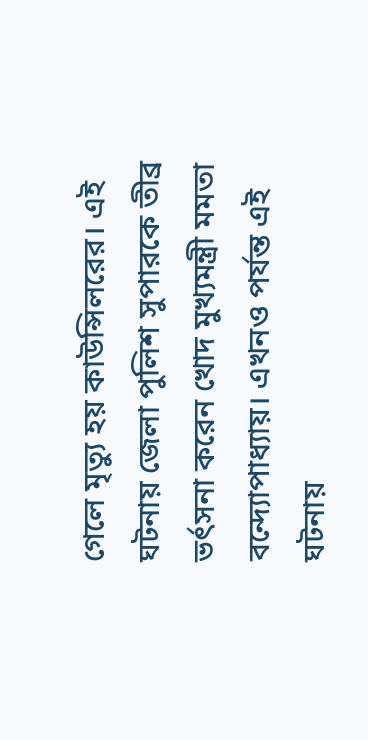গেলে মৃত্যু হয় কাউন্সিলরের। এই ঘটনায় জেলা পুলিশ সুপারকে তীব্র ভর্ৎসনা করেন খোদ মুখ্যমন্ত্রী মমতা বন্দ্যোপাধ্যায়। এখনও পর্যন্ত এই ঘটনায়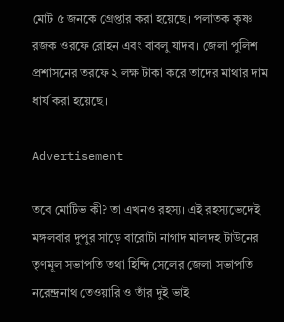মোট ৫ জনকে গ্রেপ্তার করা হয়েছে। পলাতক কৃষ্ণ রজক ওরফে রোহন এবং বাবলু যাদব। জেলা পুলিশ প্রশাসনের তরফে ২ লক্ষ টাকা করে তাদের মাথার দাম ধার্য করা হয়েছে।

Advertisement

তবে মোটিভ কী? তা এখনও রহস্য। এই রহস্যভেদেই মঙ্গলবার দুপুর সাড়ে বারোটা নাগাদ মালদহ টাউনের তৃণমূল সভাপতি তথা হিন্দি সেলের জেলা সভাপতি নরেন্দ্রনাথ তেওয়ারি ও তাঁর দুই ভাই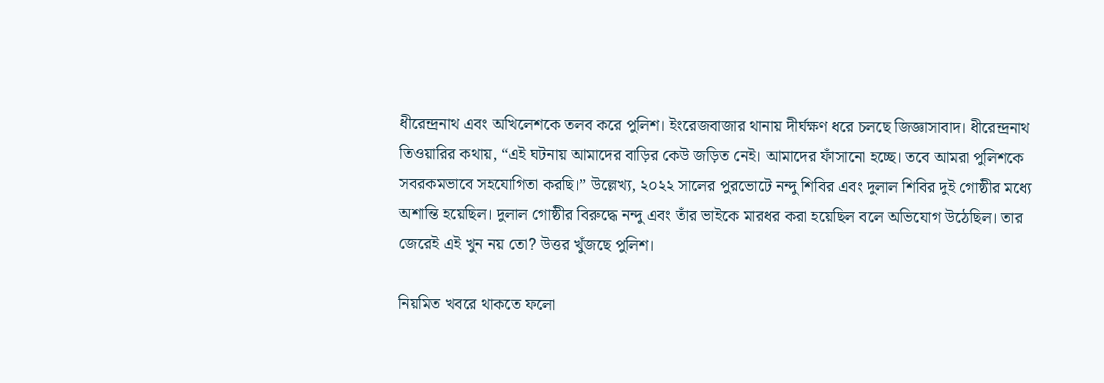ধীরেন্দ্রনাথ এবং অখিলেশকে তলব করে পুলিশ। ইংরেজবাজার থানায় দীর্ঘক্ষণ ধরে চলছে জিজ্ঞাসাবাদ। ধীরেন্দ্রনাথ তিওয়ারির কথায়, “এই ঘটনায় আমাদের বাড়ির কেউ জড়িত নেই। আমাদের ফাঁসানো হচ্ছে। তবে আমরা পুলিশকে সবরকমভাবে সহযোগিতা করছি।” উল্লেখ্য, ২০২২ সালের পুরভোটে নন্দু শিবির এবং দুলাল শিবির দুই গোষ্ঠীর মধ্যে অশান্তি হয়েছিল। দুলাল গোষ্ঠীর বিরুদ্ধে নন্দু এবং তাঁর ভাইকে মারধর করা হয়েছিল বলে অভিযোগ উঠেছিল। তার জেরেই এই খুন নয় তো? উত্তর খুঁজছে পুলিশ।

নিয়মিত খবরে থাকতে ফলো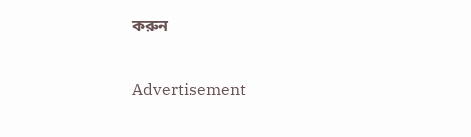করুন

Advertisement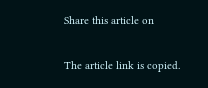Share this article on

The article link is copied.